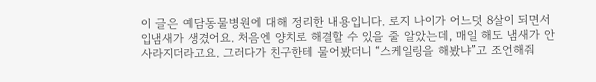이 글은 예담동물병원에 대해 정리한 내용입니다. 로지 나이가 어느덧 8살이 되면서 입냄새가 생겼어요. 처음엔 양치로 해결할 수 있을 줄 알았는데, 매일 해도 냄새가 안 사라지더라고요. 그러다가 친구한테 물어봤더니 “스케일링을 해봤냐”고 조언해줘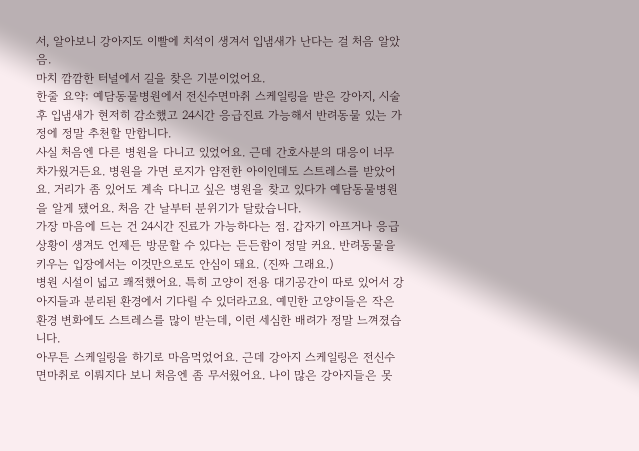서, 알아보니 강아지도 이빨에 치석이 생겨서 입냄새가 난다는 걸 처음 알았음.
마치 깜깜한 터널에서 길을 찾은 기분이었어요.
한줄 요약: 예담동물병원에서 전신수면마취 스케일링을 받은 강아지, 시술 후 입냄새가 현저히 감소했고 24시간 응급진료 가능해서 반려동물 있는 가정에 정말 추천할 만합니다.
사실 처음엔 다른 병원을 다니고 있었어요. 근데 간호사분의 대응이 너무 차가웠거든요. 병원을 가면 로지가 얌전한 아이인데도 스트레스를 받았어요. 거리가 좀 있어도 계속 다니고 싶은 병원을 찾고 있다가 예담동물병원을 알게 됐어요. 처음 간 날부터 분위기가 달랐습니다.
가장 마음에 드는 건 24시간 진료가 가능하다는 점. 갑자기 아프거나 응급상황이 생겨도 언제든 방문할 수 있다는 든든함이 정말 커요. 반려동물을 키우는 입장에서는 이것만으로도 안심이 돼요. (진짜 그래요.)
병원 시설이 넓고 쾌적했어요. 특히 고양이 전용 대기공간이 따로 있어서 강아지들과 분리된 환경에서 기다릴 수 있더라고요. 예민한 고양이들은 작은 환경 변화에도 스트레스를 많이 받는데, 이런 세심한 배려가 정말 느껴졌습니다.
아무튼 스케일링을 하기로 마음먹었어요. 근데 강아지 스케일링은 전신수면마취로 이뤄지다 보니 처음엔 좀 무서웠어요. 나이 많은 강아지들은 못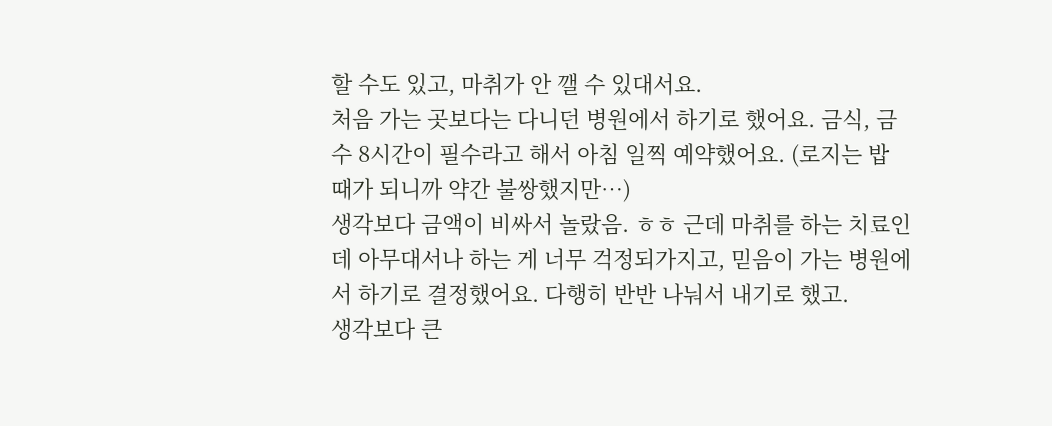할 수도 있고, 마취가 안 깰 수 있대서요.
처음 가는 곳보다는 다니던 병원에서 하기로 했어요. 금식, 금수 8시간이 필수라고 해서 아침 일찍 예약했어요. (로지는 밥 때가 되니까 약간 불쌍했지만…)
생각보다 금액이 비싸서 놀랐음. ㅎㅎ 근데 마취를 하는 치료인데 아무대서나 하는 게 너무 걱정되가지고, 믿음이 가는 병원에서 하기로 결정했어요. 다행히 반반 나눠서 내기로 했고.
생각보다 큰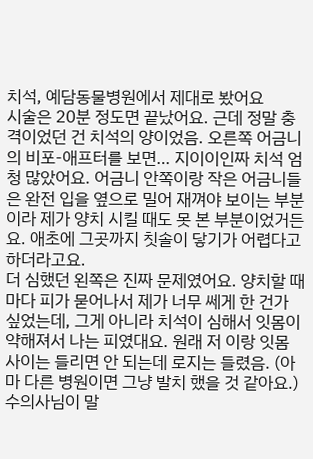치석, 예담동물병원에서 제대로 봤어요
시술은 20분 정도면 끝났어요. 근데 정말 충격이었던 건 치석의 양이었음. 오른쪽 어금니의 비포-애프터를 보면… 지이이인짜 치석 엄청 많았어요. 어금니 안쪽이랑 작은 어금니들은 완전 입을 옆으로 밀어 재껴야 보이는 부분이라 제가 양치 시킬 때도 못 본 부분이었거든요. 애초에 그곳까지 칫솔이 닿기가 어렵다고 하더라고요.
더 심했던 왼쪽은 진짜 문제였어요. 양치할 때마다 피가 묻어나서 제가 너무 쎄게 한 건가 싶었는데, 그게 아니라 치석이 심해서 잇몸이 약해져서 나는 피였대요. 원래 저 이랑 잇몸 사이는 들리면 안 되는데 로지는 들렸음. (아마 다른 병원이면 그냥 발치 했을 것 같아요.)
수의사님이 말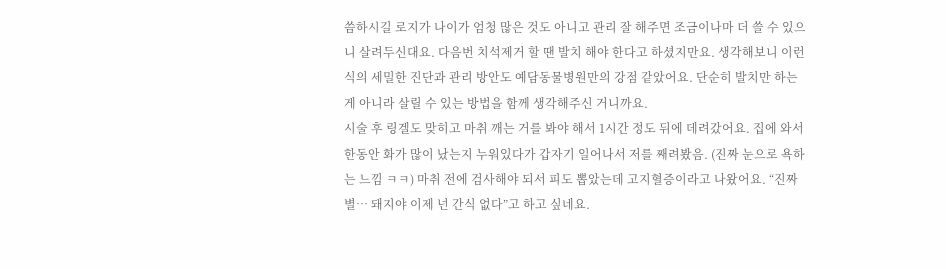씀하시길 로지가 나이가 엄청 많은 것도 아니고 관리 잘 해주면 조금이나마 더 쓸 수 있으니 살려두신대요. 다음번 치석제거 할 땐 발치 해야 한다고 하셨지만요. 생각해보니 이런 식의 세밀한 진단과 관리 방안도 예담동물병원만의 강점 같았어요. 단순히 발치만 하는 게 아니라 살릴 수 있는 방법을 함께 생각해주신 거니까요.
시술 후 링겔도 맞히고 마취 깨는 거를 봐야 해서 1시간 정도 뒤에 데려갔어요. 집에 와서 한동안 화가 많이 났는지 누워있다가 갑자기 일어나서 저를 째려봤음. (진짜 눈으로 욕하는 느낌 ㅋㅋ) 마취 전에 검사해야 되서 피도 뽑았는데 고지혈증이라고 나왔어요. “진짜 별… 돼지야 이제 넌 간식 없다”고 하고 싶네요.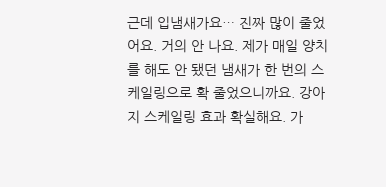근데 입냄새가요… 진짜 많이 줄었어요. 거의 안 나요. 제가 매일 양치를 해도 안 됐던 냄새가 한 번의 스케일링으로 확 줄었으니까요. 강아지 스케일링 효과 확실해요. 가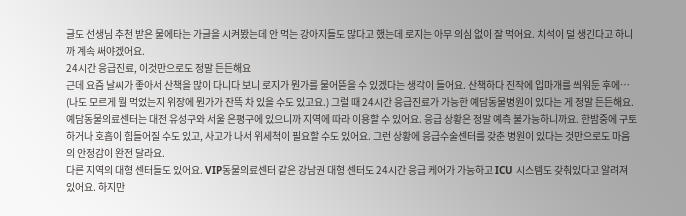글도 선생님 추천 받은 물에타는 가글을 시켜봤는데 안 먹는 강아지들도 많다고 했는데 로지는 아무 의심 없이 잘 먹어요. 치석이 덜 생긴다고 하니까 계속 써야겠어요.
24시간 응급진료, 이것만으로도 정말 든든해요
근데 요즘 날씨가 좋아서 산책을 많이 다니다 보니 로지가 뭔가를 물어뜯을 수 있겠다는 생각이 들어요. 산책하다 진작에 입마개를 씌워둔 후에… (나도 모르게 뭘 먹었는지 위장에 뭔가가 잔뜩 차 있을 수도 있고요.) 그럴 때 24시간 응급진료가 가능한 예담동물병원이 있다는 게 정말 든든해요.
예담동물의료센터는 대전 유성구와 서울 은평구에 있으니까 지역에 따라 이용할 수 있어요. 응급 상황은 정말 예측 불가능하니까요. 한밤중에 구토하거나 호흡이 힘들어질 수도 있고, 사고가 나서 위세척이 필요할 수도 있어요. 그런 상황에 응급수술센터를 갖춘 병원이 있다는 것만으로도 마음의 안정감이 완전 달라요.
다른 지역의 대형 센터들도 있어요. VIP동물의료센터 같은 강남권 대형 센터도 24시간 응급 케어가 가능하고 ICU 시스템도 갖춰있다고 알려져 있어요. 하지만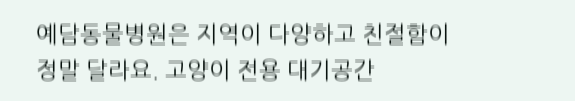예담동물병원은 지역이 다양하고 친절함이 정말 달라요. 고양이 전용 대기공간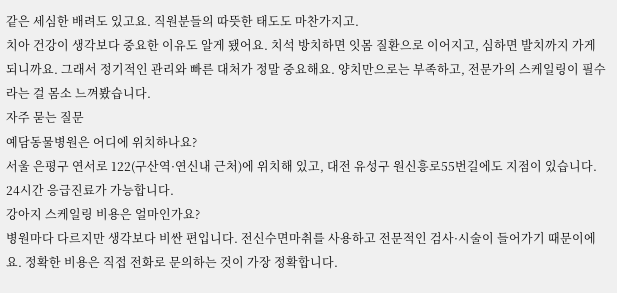같은 세심한 배려도 있고요. 직원분들의 따뜻한 태도도 마찬가지고.
치아 건강이 생각보다 중요한 이유도 알게 됐어요. 치석 방치하면 잇몸 질환으로 이어지고, 심하면 발치까지 가게 되니까요. 그래서 정기적인 관리와 빠른 대처가 정말 중요해요. 양치만으로는 부족하고, 전문가의 스케일링이 필수라는 걸 몸소 느껴봤습니다.
자주 묻는 질문
예담동물병원은 어디에 위치하나요?
서울 은평구 연서로 122(구산역·연신내 근처)에 위치해 있고, 대전 유성구 원신흥로55번길에도 지점이 있습니다. 24시간 응급진료가 가능합니다.
강아지 스케일링 비용은 얼마인가요?
병원마다 다르지만 생각보다 비싼 편입니다. 전신수면마취를 사용하고 전문적인 검사·시술이 들어가기 때문이에요. 정확한 비용은 직접 전화로 문의하는 것이 가장 정확합니다.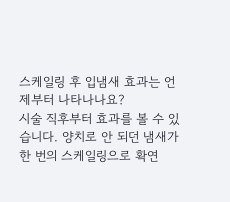스케일링 후 입냄새 효과는 언제부터 나타나나요?
시술 직후부터 효과를 볼 수 있습니다. 양치로 안 되던 냄새가 한 번의 스케일링으로 확연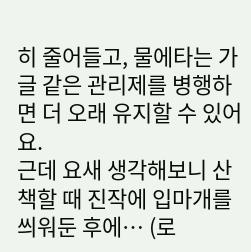히 줄어들고, 물에타는 가글 같은 관리제를 병행하면 더 오래 유지할 수 있어요.
근데 요새 생각해보니 산책할 때 진작에 입마개를 씌워둔 후에… (로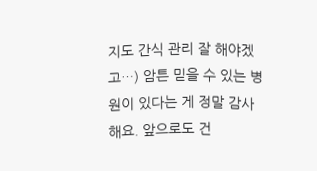지도 간식 관리 잘 해야겠고…) 암튼 믿을 수 있는 병원이 있다는 게 정말 감사해요. 앞으로도 건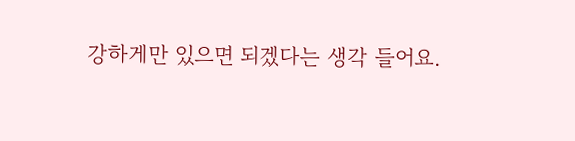강하게만 있으면 되겠다는 생각 들어요.